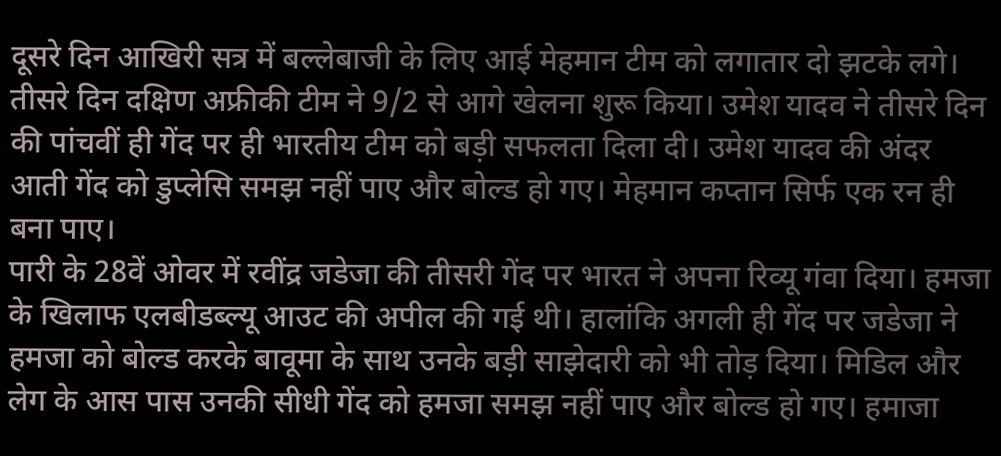दूसरे दिन आखिरी सत्र में बल्लेबाजी के लिए आई मेहमान टीम को लगातार दो झटके लगे। तीसरे दिन दक्षिण अफ्रीकी टीम ने 9/2 से आगे खेलना शुरू किया। उमेश यादव ने तीसरे दिन की पांचवीं ही गेंद पर ही भारतीय टीम को बड़ी सफलता दिला दी। उमेश यादव की अंदर आती गेंद को डुप्लेसि समझ नहीं पाए और बोल्ड हो गए। मेहमान कप्तान सिर्फ एक रन ही बना पाए।
पारी के 28वें ओवर में रवींद्र जडेजा की तीसरी गेंद पर भारत ने अपना रिव्यू गंवा दिया। हमजा के खिलाफ एलबीडब्ल्यू आउट की अपील की गई थी। हालांकि अगली ही गेंद पर जडेजा ने हमजा को बोल्ड करके बावूमा के साथ उनके बड़ी साझेदारी को भी तोड़ दिया। मिडिल और लेग के आस पास उनकी सीधी गेंद को हमजा समझ नहीं पाए और बोल्ड हो गए। हमाजा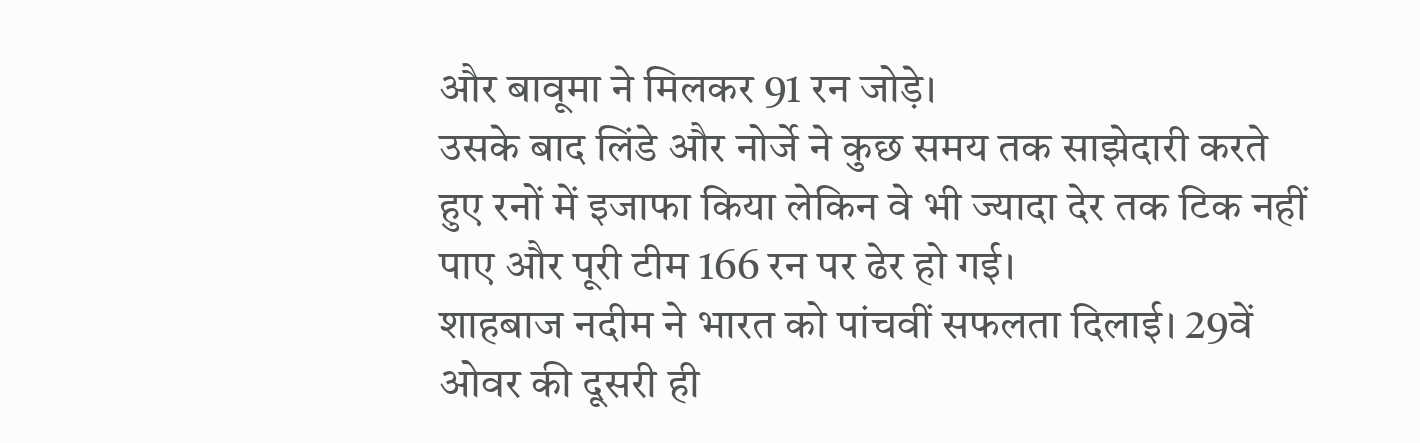और बावूमा ने मिलकर 91 रन जोड़े।
उसके बाद लिंडे और नोर्जे ने कुछ समय तक साझेदारी करते हुए रनों में इजाफा किया लेकिन वे भी ज्यादा देर तक टिक नहीं पाए और पूरी टीम 166 रन पर ढेर हो गई।
शाहबाज नदीम ने भारत को पांचवीं सफलता दिलाई। 29वें ओवर की दूसरी ही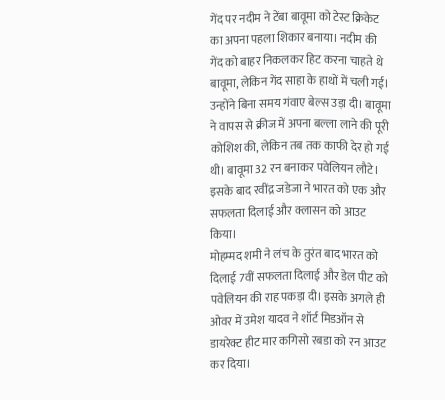गेंद पर नदीम ने टेंबा बावूमा को टेस्ट क्रिकेट का अपना पहला शिकार बनाया। नदीम की गेंद को बाहर निकलकर हिट करना चाहते थे बावूमा, लेकिन गेंद साहा के हाथों में चली गई। उन्होंने बिना समय गंवाए बेल्स उड़ा दी। बावूमा ने वापस से क्रीज में अपना बल्ला लाने की पूरी कोशिश की, लेकिन तब तक काफी देर हो गई थी। बावूमा 32 रन बनाकर पवेलियन लौटे। इसके बाद रवींद्र जडेजा ने भारत को एक और सफलता दिलाई और क्लासन को आउट किया।
मोहम्मद शमी ने लंच के तुरंत बाद भारत को दिलाई 7वीं सफलता दिलाई और डेल पीट को पवेलियन की राह पकड़ा दी। इसके अगले ही ओवर में उमेश यादव ने शॉर्ट मिडऑन से डायरेक्ट हीट मार कगिसो रबडा को रन आउट कर दिया।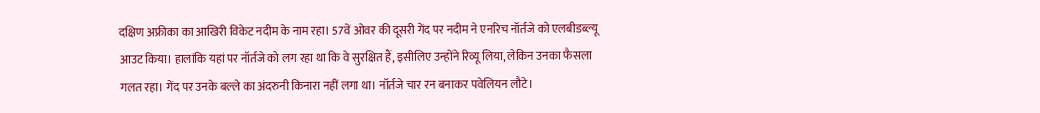दक्षिण अफ्रीका का आखिरी विकेट नदीम के नाम रहा। 57वें ओवर की दूसरी गेंद पर नदीम ने एनरिच नॉर्तजे को एलबीडब्ल्यू आउट किया। हालांकि यहां पर नॉर्तजे को लग रहा था कि वे सुरक्षित हैं, इसीलिए उन्होंने रिव्यू लिया, लेकिन उनका फैसला गलत रहा। गेंद पर उनके बल्ले का अंदरुनी किनारा नहीं लगा था। नॉर्तजे चार रन बनाकर पवेलियन लौटे।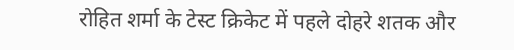रोहित शर्मा के टेस्ट क्रिकेट में पहले दोहरे शतक और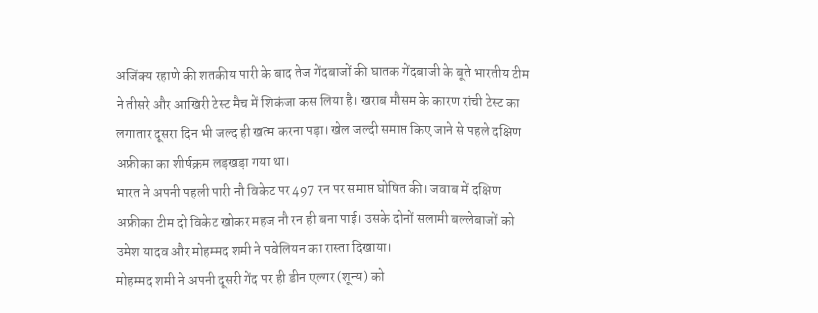अजिंक्य रहाणे की शतकीय पारी के बाद तेज गेंदबाजों की घातक गेंदबाजी के बूते भारतीय टीम ने तीसरे और आखिरी टेस्ट मैच में शिकंजा कस लिया है। खराब मौसम के कारण रांची टेस्ट का लगातार दूसरा दिन भी जल्द ही खत्म करना पड़ा। खेल जल्दी समाप्त किए जाने से पहले दक्षिण अफ्रीका का शीर्षक्रम लड़खड़ा गया था।
भारत ने अपनी पहली पारी नौ विकेट पर 497 रन पर समाप्त घोषित की। जवाब में दक्षिण अफ्रीका टीम दो विकेट खोकर महज नौ रन ही बना पाई। उसके दोनों सलामी बल्लेबाजों को उमेश यादव और मोहम्मद शमी ने पवेलियन का रास्ता दिखाया।
मोहम्मद शमी ने अपनी दूसरी गेंद पर ही डीन एल्गर (शून्य) को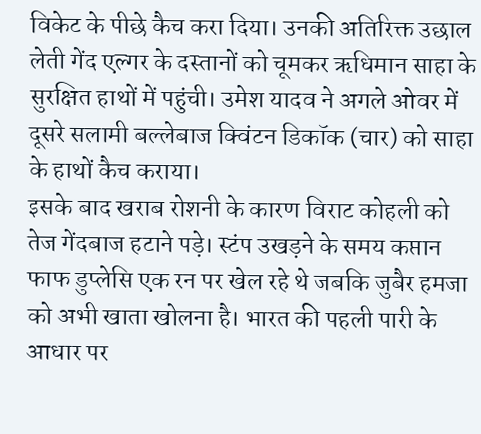विकेट के पीछे कैच करा दिया। उनकी अतिरिक्त उछाल लेती गेंद एल्गर के दस्तानों को चूमकर ऋधिमान साहा के सुरक्षित हाथों में पहुंची। उमेश यादव ने अगले ओवर में दूसरे सलामी बल्लेबाज क्विंटन डिकॉक (चार) को साहा के हाथों कैच कराया।
इसके बाद खराब रोशनी के कारण विराट कोहली को तेज गेंदबाज हटाने पड़े। स्टंप उखड़ने के समय कप्तान फाफ डुप्लेसि एक रन पर खेल रहे थे जबकि जुबैर हमजा को अभी खाता खोलना है। भारत की पहली पारी के आधार पर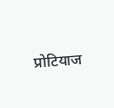प्रोटियाज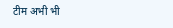टीम अभी भी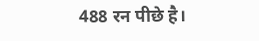488 रन पीछे है।